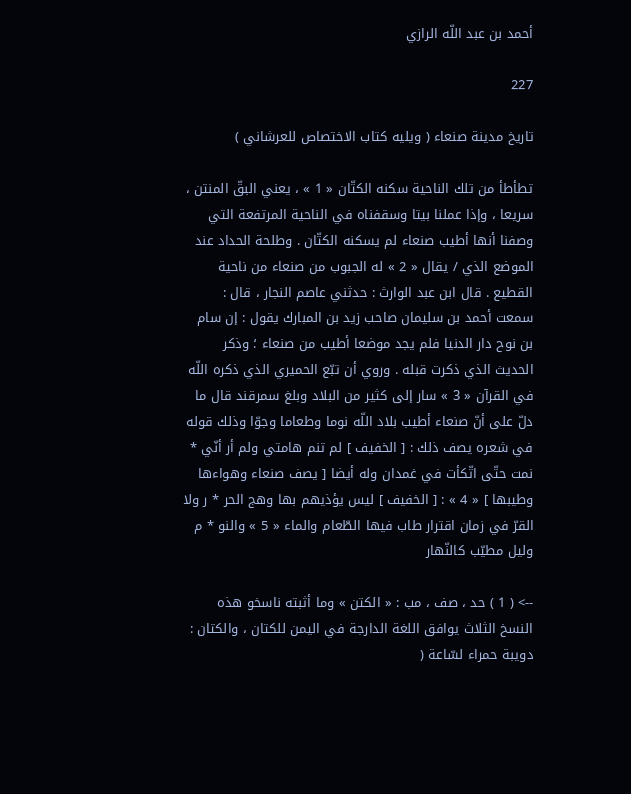أحمد بن عبد اللّه الرازي

227

تاريخ مدينة صنعاء ( ويليه كتاب الاختصاص للعرشاني )

تطأطأ من تلك الناحية سكنه الكتّان « 1 » ، يعني البقّ المنتن ، سريعا ، وإذا عملنا بيتا وسقفناه في الناحية المرتفعة التي وصفنا أنها أطيب صنعاء لم يسكنه الكتّان . وطلحة الحداد عند الموضع الذي / يقال « 2 » له الجبوب من صنعاء من ناحية القطيع . قال ابن عبد الوارث : حدثني عاصم النجار ، قال : سمعت أحمد بن سليمان صاحب زيد بن المبارك يقول : إن سام بن نوح دار الدنيا فلم يجد موضعا أطيب من صنعاء ؛ وذكر الحديث الذي ذكرت قبله . وروي أن تبّع الحميري الذي ذكره اللّه في القرآن « 3 » سار إلى كثير من البلاد وبلغ سمرقند قال ما دلّ على أنّ صنعاء أطيب بلاد اللّه نوما وطعاما وجوّا وذلك قوله في شعره يصف ذلك : [ الخفيف ] لم تنم هامتي ولم أر أنّي * نمت حتّى اتّكأت في غمدان وله أيضا [ يصف صنعاء وهواءها وطيبها ] « 4 » : [ الخفيف ] ليس يؤذيهم بها وهج الحر * ر ولا القرّ في زمان اقترار طاب فيها الطّعام والماء « 5 » والنو * م وليل مطيّب كالنّهار

--> ( 1 ) حد ، صف ، مب : « الكتن » وما أثبته ناسخو هذه النسخ الثلاث يوافق اللغة الدارجة في اليمن للكتان ، والكتان : دويبة حمراء لسّاعة (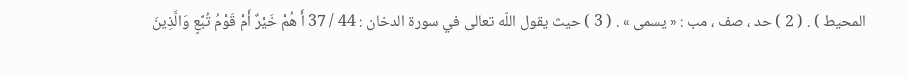المحيط ) . ( 2 ) حد ، صف ، مب : « يسمى » . ( 3 ) حيث يقول اللّه تعالى في سورة الدخان : 44 / 37 أَ هُمْ خَيْرٌ أَمْ قَوْمُ تُبَّعٍ وَالَّذِينَ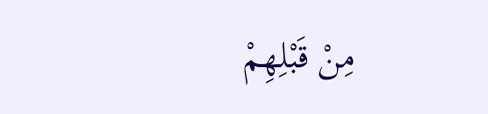مِنْ قَبْلِهِمْ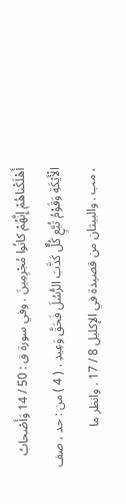أَهْلَكْناهُمْ إِنَّهُمْ كانُوا مُجْرِمِينَ . وفي سورة ق : 50 / 14 وَأَصْحابُ الْأَيْكَةِ وَقَوْمُ تُبَّعٍ كُلٌّ كَذَّبَ الرُّسُلَ فَحَقَّ وَعِيدِ . ( 4 ) من : حد ، صف ، مب . والبيتان من قصيدة في الإكليل 8 / 17 . وانظر ما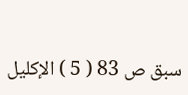سبق ص 83 ( 5 ) الإكليل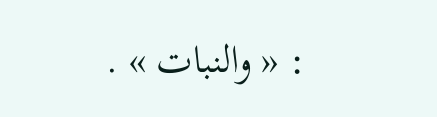: « والنبات » .